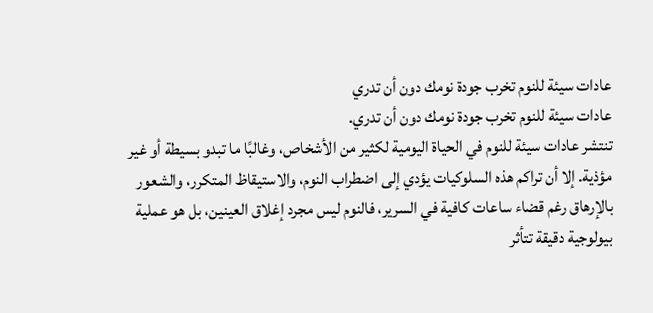عادات سيئة للنوم تخرب جودة نومك دون أن تدري
عادات سيئة للنوم تخرب جودة نومك دون أن تدري.
تنتشر عادات سيئة للنوم في الحياة اليومية لكثير من الأشخاص، وغالبًا ما تبدو بسيطة أو غير مؤذية. إلا أن تراكم هذه السلوكيات يؤدي إلى اضطراب النوم، والاستيقاظ المتكرر، والشعور بالإرهاق رغم قضاء ساعات كافية في السرير، فالنوم ليس مجرد إغلاق العينين، بل هو عملية بيولوجية دقيقة تتأثر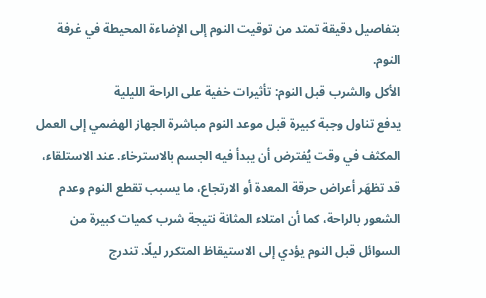بتفاصيل دقيقة تمتد من توقيت النوم إلى الإضاءة المحيطة في غرفة النوم.
الأكل والشرب قبل النوم: تأثيرات خفية على الراحة الليلية
يدفع تناول وجبة كبيرة قبل موعد النوم مباشرة الجهاز الهضمي إلى العمل المكثف في وقت يُفترض أن يبدأ فيه الجسم بالاسترخاء. عند الاستلقاء، قد تظهَر أعراض حرقة المعدة أو الارتجاع، ما يسبب تقطع النوم وعدم الشعور بالراحة، كما أن امتلاء المثانة نتيجة شرب كميات كبيرة من السوائل قبل النوم يؤدي إلى الاستيقاظ المتكرر ليلًا. تندرج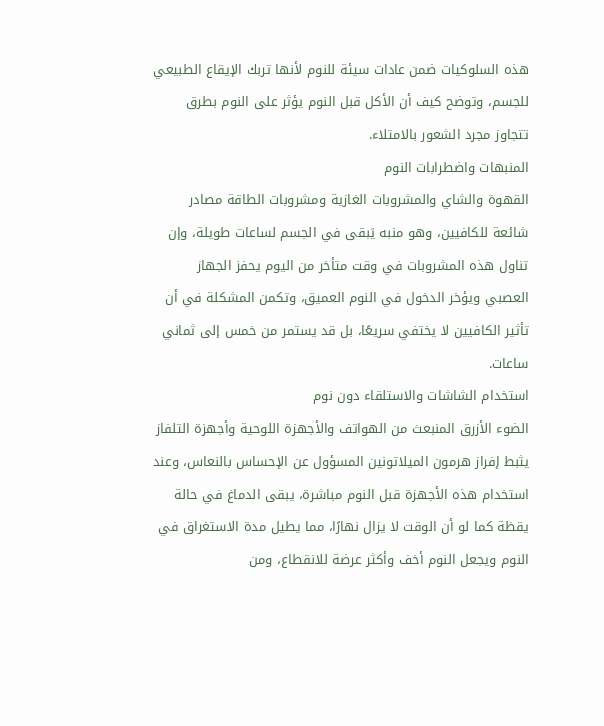هذه السلوكيات ضمن عادات سيئة للنوم لأنها تربك الإيقاع الطبيعي للجسم، وتوضح كيف أن الأكل قبل النوم يؤثر على النوم بطرق تتجاوز مجرد الشعور بالامتلاء.
المنبهات واضطرابات النوم
القهوة والشاي والمشروبات الغازية ومشروبات الطاقة مصادر شائعة للكافيين، وهو منبه يَبقى في الجسم لساعات طويلة، وإن تناول هذه المشروبات في وقت متأخر من اليوم يحفز الجهاز العصبي ويؤخر الدخول في النوم العميق، وتكمن المشكلة في أن تأثير الكافيين لا يختفي سريعًا، بل قد يستمر من خمس إلى ثماني ساعات.
استخدام الشاشات والاستلقاء دون نوم
الضوء الأزرق المنبعث من الهواتف والأجهزة اللوحية وأجهزة التلفاز يثبط إفراز هرمون الميلاتونين المسؤول عن الإحساس بالنعاس، وعند استخدام هذه الأجهزة قبل النوم مباشرة، يبقى الدماغ في حالة يقظة كما لو أن الوقت لا يزال نهارًا، مما يطيل مدة الاستغراق في النوم ويجعل النوم أخف وأكثر عرضة للانقطاع، ومن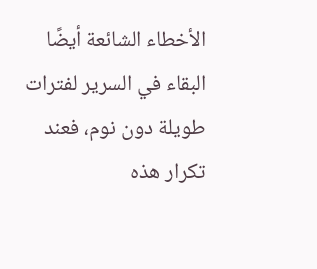الأخطاء الشائعة أيضًا البقاء في السرير لفترات طويلة دون نوم، فعند تكرار هذه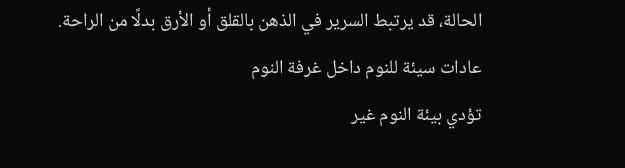الحالة، قد يرتبط السرير في الذهن بالقلق أو الأرق بدلًا من الراحة.
عادات سيئة للنوم داخل غرفة النوم
تؤدي بيئة النوم غير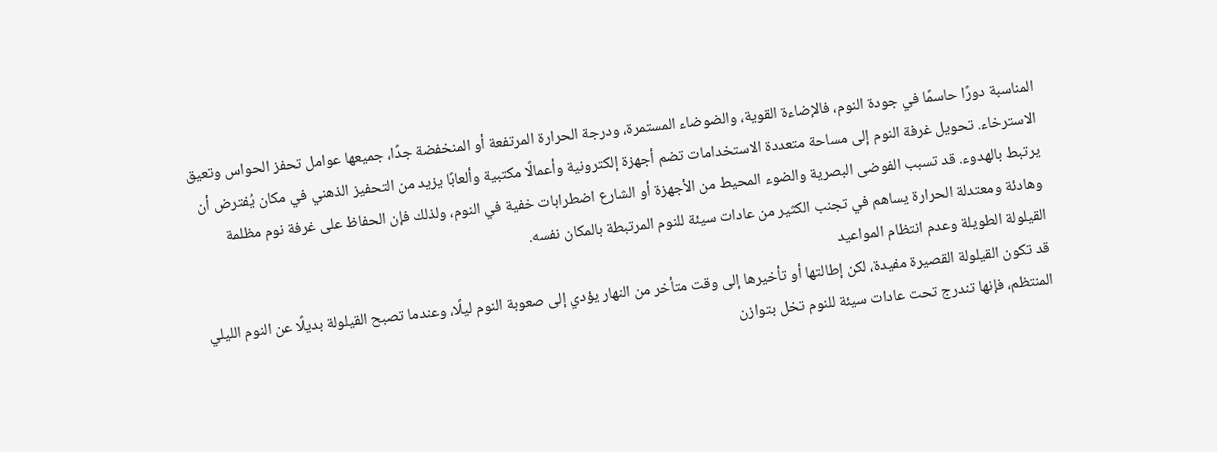المناسبة دورًا حاسمًا في جودة النوم، فالإضاءة القوية، والضوضاء المستمرة، ودرجة الحرارة المرتفعة أو المنخفضة جدًا، جميعها عوامل تحفز الحواس وتعيق الاسترخاء. تحويل غرفة النوم إلى مساحة متعددة الاستخدامات تضم أجهزة إلكترونية وأعمالًا مكتبية وألعابًا يزيد من التحفيز الذهني في مكان يُفترض أن يرتبط بالهدوء. قد تسبب الفوضى البصرية والضوء المحيط من الأجهزة أو الشارع اضطرابات خفية في النوم، ولذلك فإن الحفاظ على غرفة نوم مظلمة وهادئة ومعتدلة الحرارة يساهم في تجنب الكثير من عادات سيئة للنوم المرتبطة بالمكان نفسه.
القيلولة الطويلة وعدم انتظام المواعيد
قد تكون القيلولة القصيرة مفيدة، لكن إطالتها أو تأخيرها إلى وقت متأخر من النهار يؤدي إلى صعوبة النوم ليلًا، وعندما تصبح القيلولة بديلًا عن النوم الليلي المنتظم، فإنها تندرج تحت عادات سيئة للنوم تخل بتوازن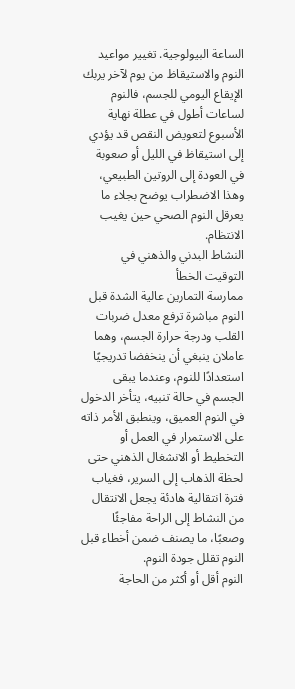الساعة البيولوجية. تغيير مواعيد النوم والاستيقاظ من يوم لآخر يربك الإيقاع اليومي للجسم، فالنوم لساعات أطول في عطلة نهاية الأسبوع لتعويض النقص قد يؤدي إلى استيقاظ في الليل أو صعوبة في العودة إلى الروتين الطبيعي، وهذا الاضطراب يوضح بجلاء ما يعرقل النوم الصحي حين يغيب الانتظام.
النشاط البدني والذهني في التوقيت الخطأ
ممارسة التمارين عالية الشدة قبل النوم مباشرة ترفع معدل ضربات القلب ودرجة حرارة الجسم، وهما عاملان ينبغي أن ينخفضا تدريجيًا استعدادًا للنوم، وعندما يبقى الجسم في حالة تنبيه، يتأخر الدخول في النوم العميق، وينطبق الأمر ذاته على الاستمرار في العمل أو التخطيط أو الانشغال الذهني حتى لحظة الذهاب إلى السرير، فغياب فترة انتقالية هادئة يجعل الانتقال من النشاط إلى الراحة مفاجئًا وصعبًا، ما يصنف ضمن أخطاء قبل النوم تقلل جودة النوم.
النوم أقل أو أكثر من الحاجة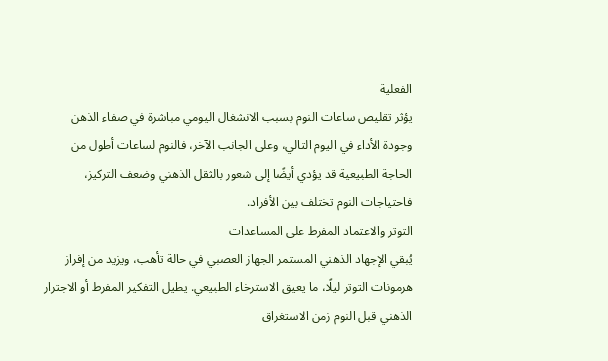الفعلية
يؤثر تقليص ساعات النوم بسبب الانشغال اليومي مباشرة في صفاء الذهن وجودة الأداء في اليوم التالي، وعلى الجانب الآخر، فالنوم لساعات أطول من الحاجة الطبيعية قد يؤدي أيضًا إلى شعور بالثقل الذهني وضعف التركيز، فاحتياجات النوم تختلف بين الأفراد.
التوتر والاعتماد المفرط على المساعدات
يُبقي الإجهاد الذهني المستمر الجهاز العصبي في حالة تأهب، ويزيد من إفراز هرمونات التوتر ليلًا، ما يعيق الاسترخاء الطبيعي. يطيل التفكير المفرط أو الاجترار الذهني قبل النوم زمن الاستغراق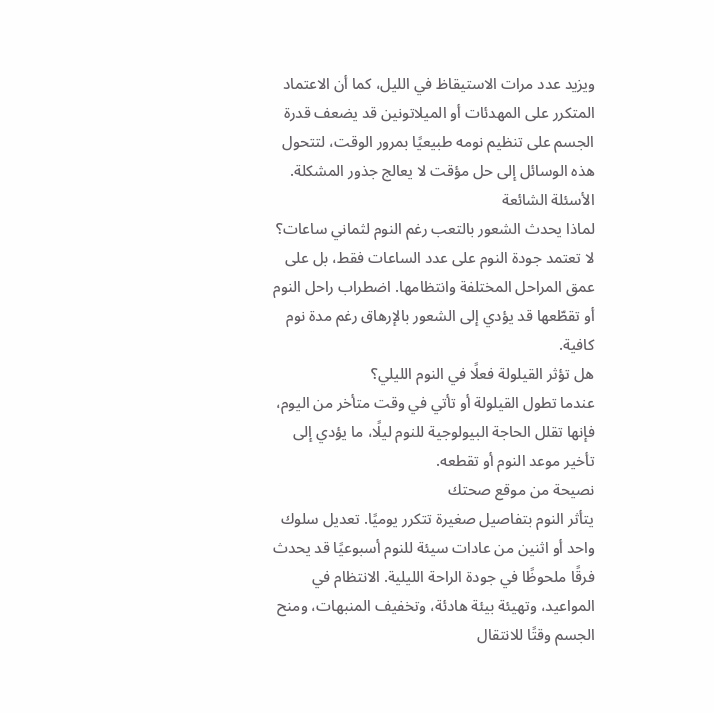ويزيد عدد مرات الاستيقاظ في الليل، كما أن الاعتماد المتكرر على المهدئات أو الميلاتونين قد يضعف قدرة الجسم على تنظيم نومه طبيعيًا بمرور الوقت، لتتحول هذه الوسائل إلى حل مؤقت لا يعالج جذور المشكلة.
الأسئلة الشائعة
لماذا يحدث الشعور بالتعب رغم النوم لثماني ساعات؟
لا تعتمد جودة النوم على عدد الساعات فقط، بل على عمق المراحل المختلفة وانتظامها. اضطراب راحل النوم أو تقطّعها قد يؤدي إلى الشعور بالإرهاق رغم مدة نوم كافية.
هل تؤثر القيلولة فعلًا في النوم الليلي؟
عندما تطول القيلولة أو تأتي في وقت متأخر من اليوم، فإنها تقلل الحاجة البيولوجية للنوم ليلًا، ما يؤدي إلى تأخير موعد النوم أو تقطعه.
نصيحة من موقع صحتك
يتأثر النوم بتفاصيل صغيرة تتكرر يوميًا. تعديل سلوك واحد أو اثنين من عادات سيئة للنوم أسبوعيًا قد يحدث فرقًا ملحوظًا في جودة الراحة الليلية. الانتظام في المواعيد، وتهيئة بيئة هادئة، وتخفيف المنبهات، ومنح الجسم وقتًا للانتقال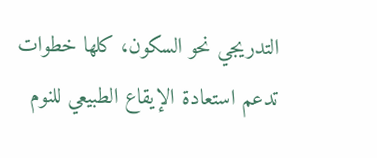التدريجي نحو السكون، كلها خطوات تدعم استعادة الإيقاع الطبيعي للنوم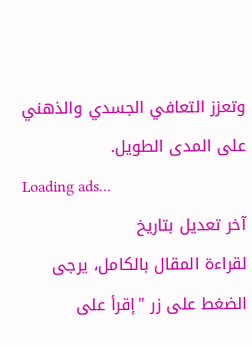وتعزز التعافي الجسدي والذهني على المدى الطويل.
Loading ads...
آخر تعديل بتاريخ
لقراءة المقال بالكامل، يرجى الضغط على زر "إقرأ على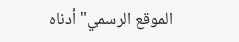الموقع الرسمي" أدناه